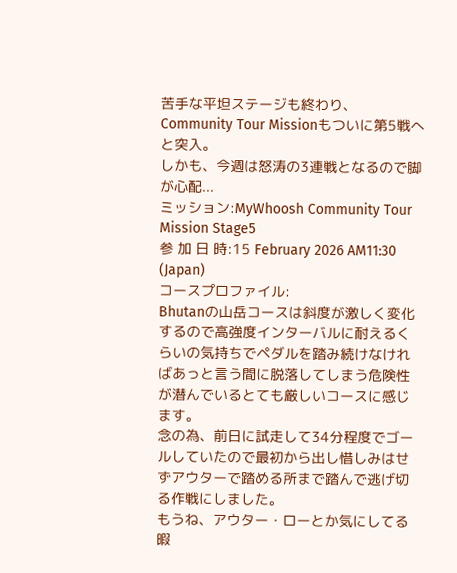苦手な平坦ステージも終わり、Community Tour Missionもついに第5戦へと突入。
しかも、今週は怒涛の3連戦となるので脚が心配...
ミッション:MyWhoosh Community Tour Mission Stage5
参 加 日 時:15 February 2026 AM11:30 (Japan)
コースプロファイル:
Bhutanの山岳コースは斜度が激しく変化するので高強度インターバルに耐えるくらいの気持ちでペダルを踏み続けなければあっと言う間に脱落してしまう危険性が潜んでいるとても厳しいコースに感じます。
念の為、前日に試走して34分程度でゴールしていたので最初から出し惜しみはせずアウターで踏める所まで踏んで逃げ切る作戦にしました。
もうね、アウター・ローとか気にしてる暇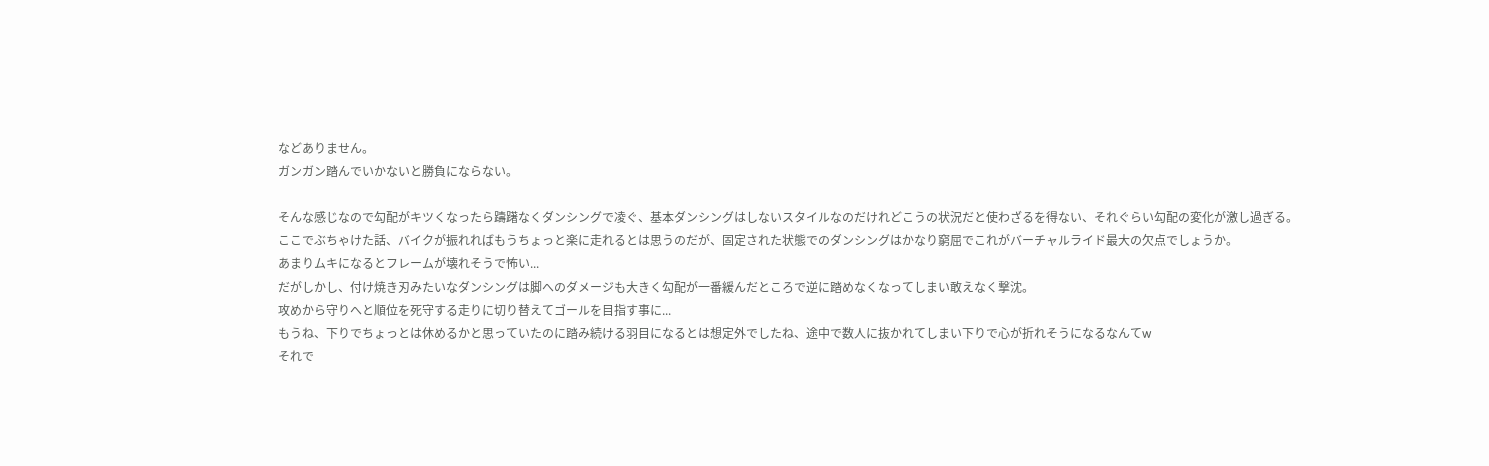などありません。
ガンガン踏んでいかないと勝負にならない。

そんな感じなので勾配がキツくなったら躊躇なくダンシングで凌ぐ、基本ダンシングはしないスタイルなのだけれどこうの状況だと使わざるを得ない、それぐらい勾配の変化が激し過ぎる。
ここでぶちゃけた話、バイクが振れればもうちょっと楽に走れるとは思うのだが、固定された状態でのダンシングはかなり窮屈でこれがバーチャルライド最大の欠点でしょうか。
あまりムキになるとフレームが壊れそうで怖い...
だがしかし、付け焼き刃みたいなダンシングは脚へのダメージも大きく勾配が一番緩んだところで逆に踏めなくなってしまい敢えなく撃沈。
攻めから守りへと順位を死守する走りに切り替えてゴールを目指す事に...
もうね、下りでちょっとは休めるかと思っていたのに踏み続ける羽目になるとは想定外でしたね、途中で数人に抜かれてしまい下りで心が折れそうになるなんてw
それで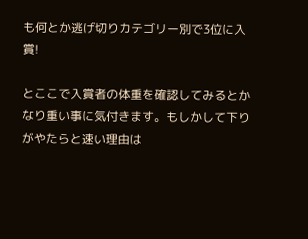も何とか逃げ切りカテゴリー別で3位に入賞!

とここで入賞者の体重を確認してみるとかなり重い事に気付きます。もしかして下りがやたらと速い理由は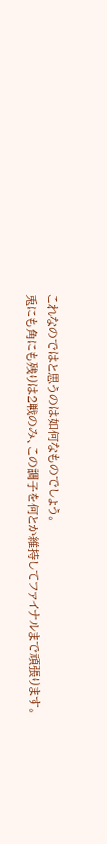これなのではと思うのは如何なものでしょう。
兎にも角にも残りは2戦のみ、この調子を何とか維持してファイナルまで頑張ります。